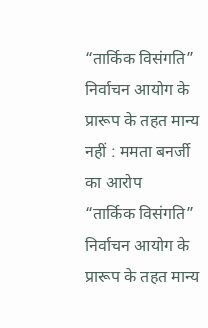“तार्किक विसंगति” निर्वाचन आयोग के प्रारूप के तहत मान्य नहीं : ममता बनर्जी का आरोप
“तार्किक विसंगति” निर्वाचन आयोग के प्रारूप के तहत मान्य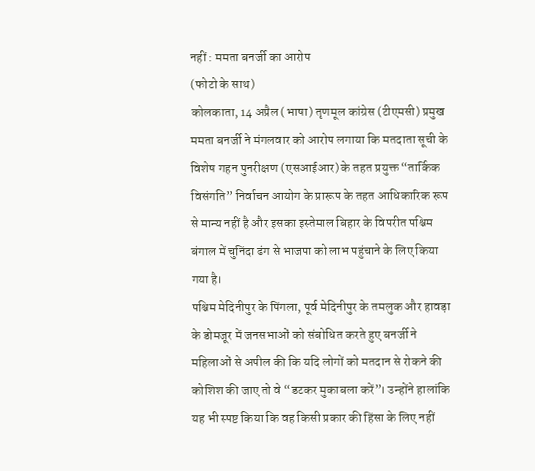नहीं : ममता बनर्जी का आरोप
(फोटो के साथ)
कोलकाता, 14 अप्रैल (भाषा) तृणमूल कांग्रेस (टीएमसी) प्रमुख ममता बनर्जी ने मंगलवार को आरोप लगाया कि मतदाता सूची के विशेष गहन पुनरीक्षण (एसआईआर) के तहत प्रयुक्त “तार्किक विसंगति” निर्वाचन आयोग के प्रारूप के तहत आधिकारिक रूप से मान्य नहीं है और इसका इस्तेमाल बिहार के विपरीत पश्चिम बंगाल में चुनिंदा ढंग से भाजपा को लाभ पहुंचाने के लिए किया गया है।
पश्चिम मेदिनीपुर के पिंगला, पूर्व मेदिनीपुर के तमलुक और हावड़ा के डोमजूर में जनसभाओं को संबोधित करते हुए बनर्जी ने महिलाओं से अपील की कि यदि लोगों को मतदान से रोकने की कोशिश की जाए तो वे “डटकर मुकाबला करें”। उन्होंने हालांकि यह भी स्पष्ट किया कि वह किसी प्रकार की हिंसा के लिए नहीं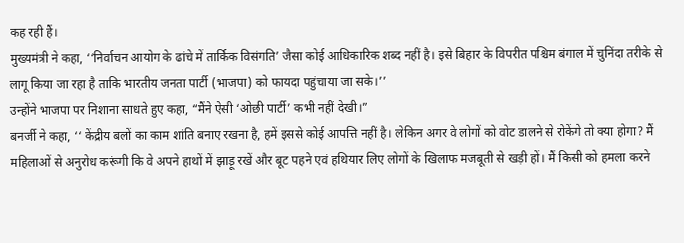कह रही हैं।
मुख्यमंत्री ने कहा, ‘‘निर्वाचन आयोग के ढांचे में तार्किक विसंगति’ जैसा कोई आधिकारिक शब्द नहीं है। इसे बिहार के विपरीत पश्चिम बंगाल में चुनिंदा तरीके से लागू किया जा रहा है ताकि भारतीय जनता पार्टी (भाजपा) को फायदा पहुंचाया जा सके।’’
उन्होंने भाजपा पर निशाना साधते हुए कहा, “मैंने ऐसी ‘ओछी पार्टी’ कभी नहीं देखी।”
बनर्जी ने कहा, ‘‘ केंद्रीय बलों का काम शांति बनाए रखना है, हमें इससे कोई आपत्ति नहीं है। लेकिन अगर वे लोगों को वोट डालने से रोकेंगे तो क्या होगा? मैं महिलाओं से अनुरोध करूंगी कि वे अपने हाथों में झाड़ू रखें और बूट पहने एवं हथियार लिए लोगों के खिलाफ मजबूती से खड़ी हों। मैं किसी को हमला करने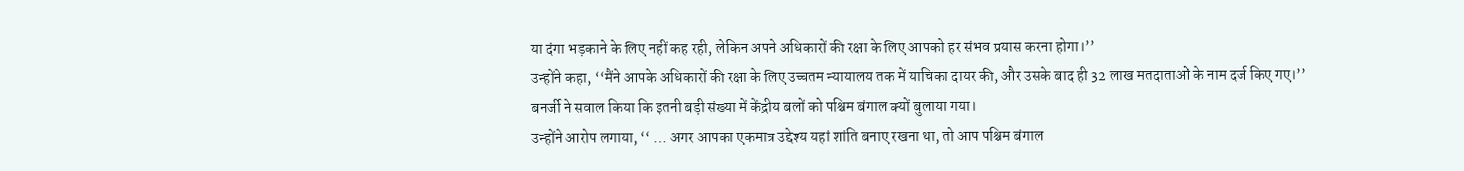या दंगा भड़काने के लिए नहीं कह रही, लेकिन अपने अधिकारों की रक्षा के लिए आपको हर संभव प्रयास करना होगा।’’
उन्होंने कहा, ‘‘मैंने आपके अधिकारों की रक्षा के लिए उच्चतम न्यायालय तक में याचिका दायर की, और उसके बाद ही 32 लाख मतदाताओं के नाम दर्ज किए गए।’’
बनर्जी ने सवाल किया कि इतनी बड़ी संख्या में केंद्रीय बलों को पश्चिम बंगाल क्यों बुलाया गया।
उन्होंने आरोप लगाया, ‘‘ … अगर आपका एकमात्र उद्देश्य यहां शांति बनाए रखना था, तो आप पश्चिम बंगाल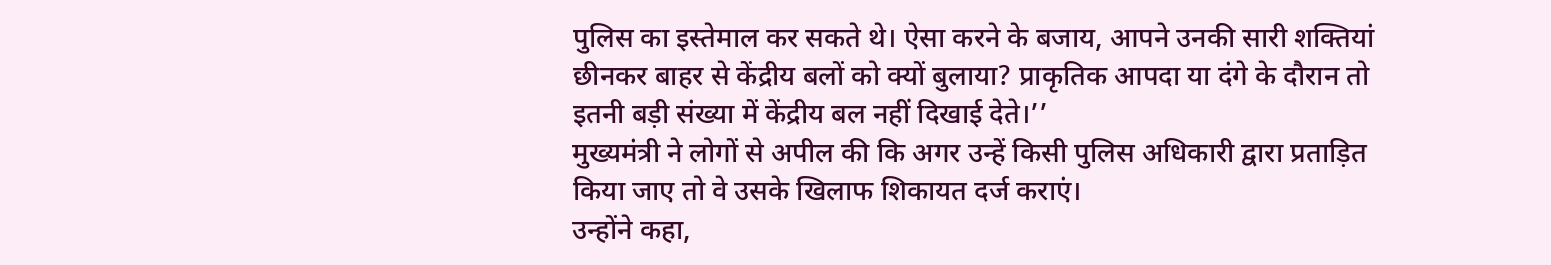पुलिस का इस्तेमाल कर सकते थे। ऐसा करने के बजाय, आपने उनकी सारी शक्तियां छीनकर बाहर से केंद्रीय बलों को क्यों बुलाया? प्राकृतिक आपदा या दंगे के दौरान तो इतनी बड़ी संख्या में केंद्रीय बल नहीं दिखाई देते।’’
मुख्यमंत्री ने लोगों से अपील की कि अगर उन्हें किसी पुलिस अधिकारी द्वारा प्रताड़ित किया जाए तो वे उसके खिलाफ शिकायत दर्ज कराएं।
उन्होंने कहा,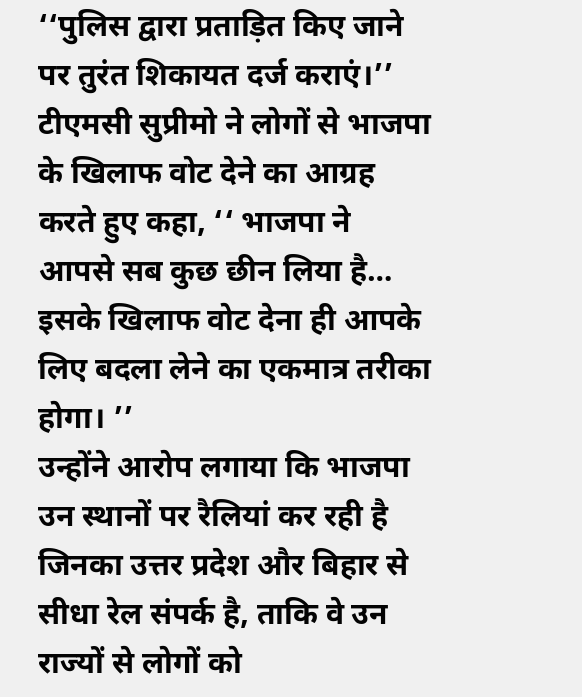‘‘पुलिस द्वारा प्रताड़ित किए जाने पर तुरंत शिकायत दर्ज कराएं।’’
टीएमसी सुप्रीमो ने लोगों से भाजपा के खिलाफ वोट देने का आग्रह करते हुए कहा, ‘‘ भाजपा ने आपसे सब कुछ छीन लिया है… इसके खिलाफ वोट देना ही आपके लिए बदला लेने का एकमात्र तरीका होगा। ’’
उन्होंने आरोप लगाया कि भाजपा उन स्थानों पर रैलियां कर रही है जिनका उत्तर प्रदेश और बिहार से सीधा रेल संपर्क है, ताकि वे उन राज्यों से लोगों को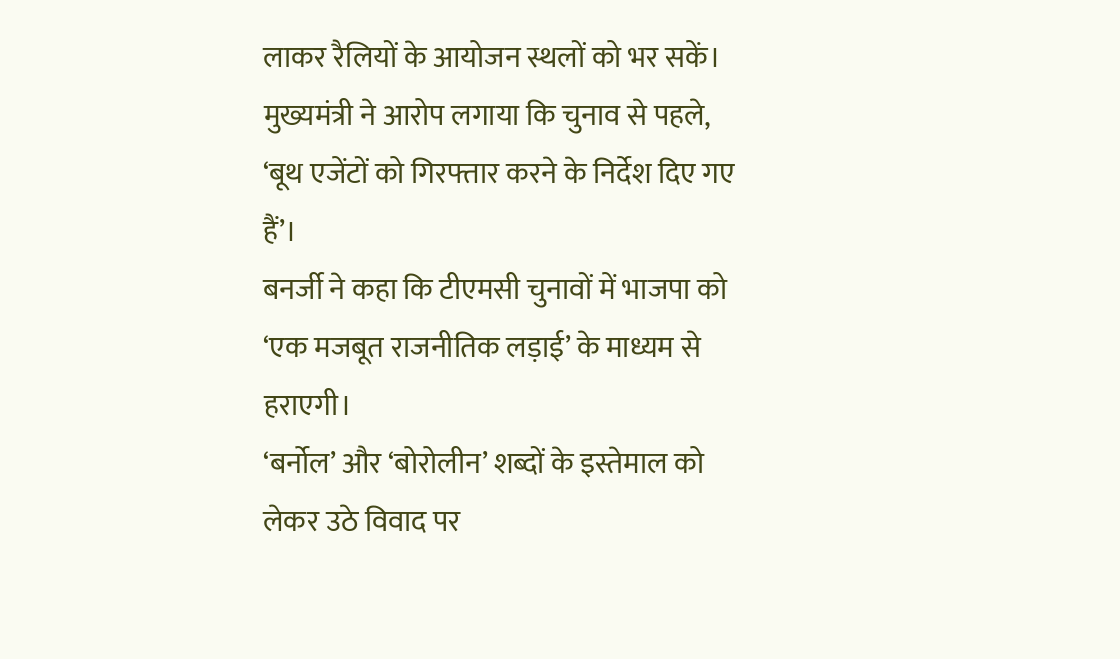लाकर रैलियों के आयोजन स्थलों को भर सकें।
मुख्यमंत्री ने आरोप लगाया कि चुनाव से पहले, ‘बूथ एजेंटों को गिरफ्तार करने के निर्देश दिए गए हैं’।
बनर्जी ने कहा कि टीएमसी चुनावों में भाजपा को ‘एक मजबूत राजनीतिक लड़ाई’ के माध्यम से हराएगी।
‘बर्नोल’ और ‘बोरोलीन’ शब्दों के इस्तेमाल को लेकर उठे विवाद पर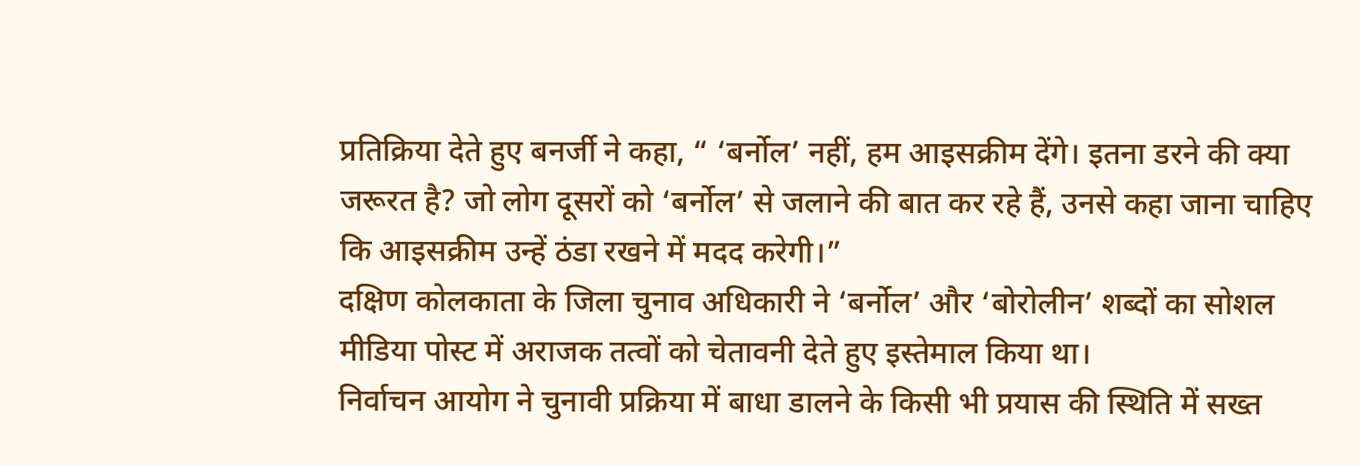प्रतिक्रिया देते हुए बनर्जी ने कहा, “ ‘बर्नोल’ नहीं, हम आइसक्रीम देंगे। इतना डरने की क्या जरूरत है? जो लोग दूसरों को ‘बर्नोल’ से जलाने की बात कर रहे हैं, उनसे कहा जाना चाहिए कि आइसक्रीम उन्हें ठंडा रखने में मदद करेगी।”
दक्षिण कोलकाता के जिला चुनाव अधिकारी ने ‘बर्नोल’ और ‘बोरोलीन’ शब्दों का सोशल मीडिया पोस्ट में अराजक तत्वों को चेतावनी देते हुए इस्तेमाल किया था।
निर्वाचन आयोग ने चुनावी प्रक्रिया में बाधा डालने के किसी भी प्रयास की स्थिति में सख्त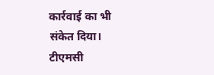कार्रवाई का भी संकेत दिया।
टीएमसी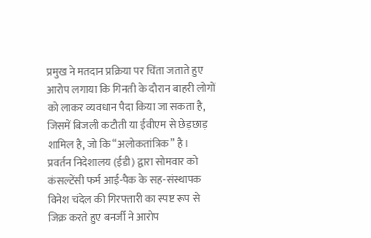प्रमुख ने मतदान प्रक्रिया पर चिंता जताते हुए आरोप लगाया कि गिनती के दौरान बाहरी लोगों को लाकर व्यवधान पैदा किया जा सकता है, जिसमें बिजली कटौती या ईवीएम से छेड़छाड़ शामिल है, जो कि “अलोकतांत्रिक” है।
प्रवर्तन निदेशालय (ईडी) द्वारा सोमवार को कंसल्टेंसी फर्म आई-पैक के सह-संस्थापक विनेश चंदेल की गिरफ्तारी का स्पष्ट रूप से जिक्र करते हुए बनर्जी ने आरोप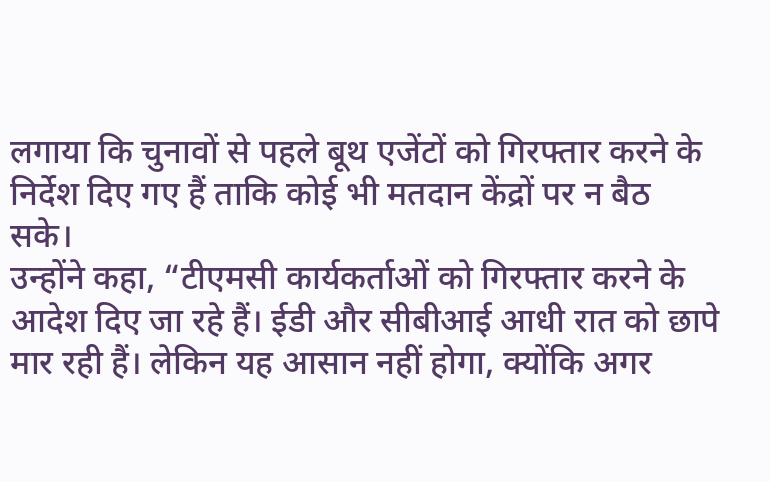लगाया कि चुनावों से पहले बूथ एजेंटों को गिरफ्तार करने के निर्देश दिए गए हैं ताकि कोई भी मतदान केंद्रों पर न बैठ सके।
उन्होंने कहा, “टीएमसी कार्यकर्ताओं को गिरफ्तार करने के आदेश दिए जा रहे हैं। ईडी और सीबीआई आधी रात को छापे मार रही हैं। लेकिन यह आसान नहीं होगा, क्योंकि अगर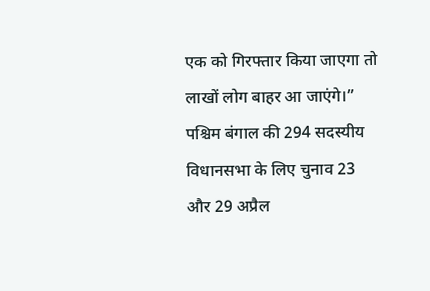एक को गिरफ्तार किया जाएगा तो लाखों लोग बाहर आ जाएंगे।”
पश्चिम बंगाल की 294 सदस्यीय विधानसभा के लिए चुनाव 23 और 29 अप्रैल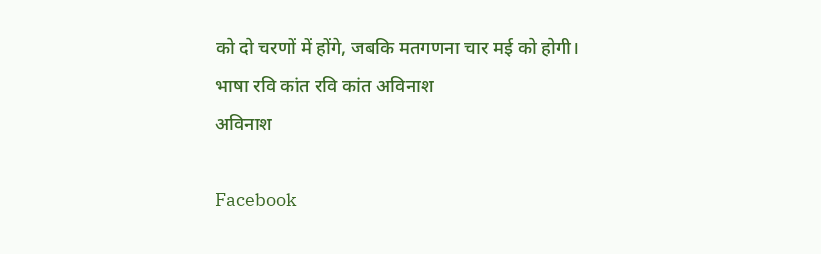को दो चरणों में होंगे, जबकि मतगणना चार मई को होगी।
भाषा रवि कांत रवि कांत अविनाश
अविनाश

Facebook